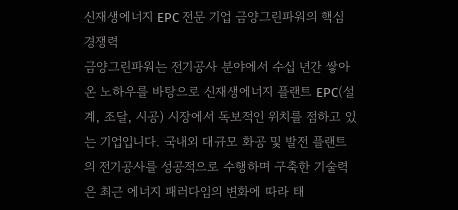신재생에너지 EPC 전문 기업 금양그린파워의 핵심 경쟁력
금양그린파워는 전기공사 분야에서 수십 년간 쌓아온 노하우를 바탕으로 신재생에너지 플랜트 EPC(설계, 조달, 시공) 시장에서 독보적인 위치를 점하고 있는 기업입니다. 국내외 대규모 화공 및 발전 플랜트의 전기공사를 성공적으로 수행하며 구축한 기술력은 최근 에너지 패러다임의 변화에 따라 태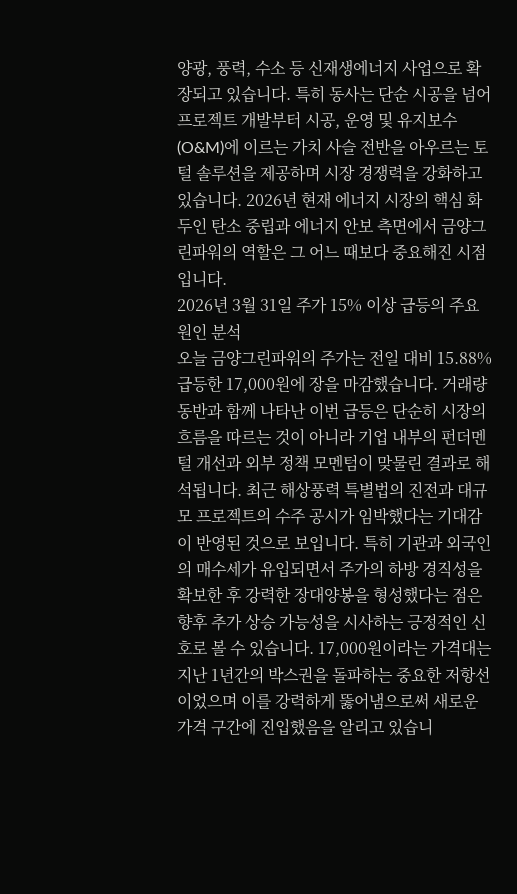양광, 풍력, 수소 등 신재생에너지 사업으로 확장되고 있습니다. 특히 동사는 단순 시공을 넘어 프로젝트 개발부터 시공, 운영 및 유지보수(O&M)에 이르는 가치 사슬 전반을 아우르는 토털 솔루션을 제공하며 시장 경쟁력을 강화하고 있습니다. 2026년 현재 에너지 시장의 핵심 화두인 탄소 중립과 에너지 안보 측면에서 금양그린파워의 역할은 그 어느 때보다 중요해진 시점입니다.
2026년 3월 31일 주가 15% 이상 급등의 주요 원인 분석
오늘 금양그린파워의 주가는 전일 대비 15.88% 급등한 17,000원에 장을 마감했습니다. 거래량 동반과 함께 나타난 이번 급등은 단순히 시장의 흐름을 따르는 것이 아니라 기업 내부의 펀더멘털 개선과 외부 정책 모멘텀이 맞물린 결과로 해석됩니다. 최근 해상풍력 특별법의 진전과 대규모 프로젝트의 수주 공시가 임박했다는 기대감이 반영된 것으로 보입니다. 특히 기관과 외국인의 매수세가 유입되면서 주가의 하방 경직성을 확보한 후 강력한 장대양봉을 형성했다는 점은 향후 추가 상승 가능성을 시사하는 긍정적인 신호로 볼 수 있습니다. 17,000원이라는 가격대는 지난 1년간의 박스권을 돌파하는 중요한 저항선이었으며 이를 강력하게 뚫어냄으로써 새로운 가격 구간에 진입했음을 알리고 있습니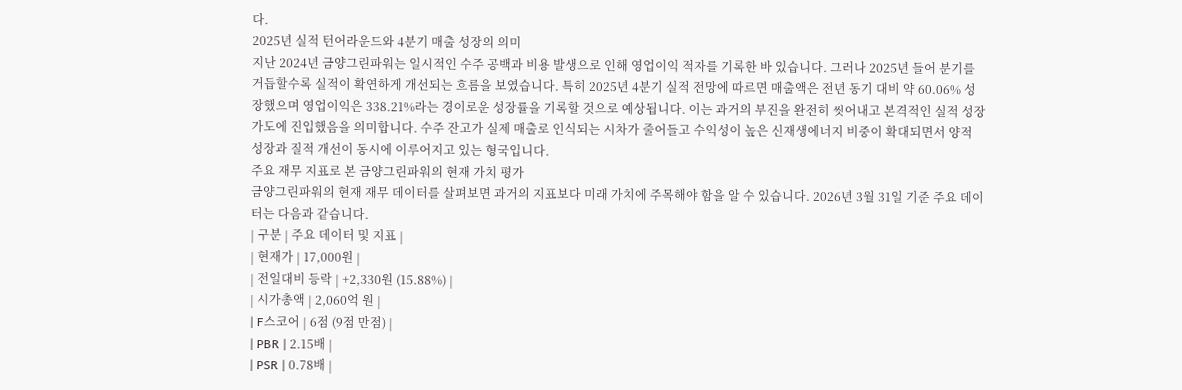다.
2025년 실적 턴어라운드와 4분기 매출 성장의 의미
지난 2024년 금양그린파워는 일시적인 수주 공백과 비용 발생으로 인해 영업이익 적자를 기록한 바 있습니다. 그러나 2025년 들어 분기를 거듭할수록 실적이 확연하게 개선되는 흐름을 보였습니다. 특히 2025년 4분기 실적 전망에 따르면 매출액은 전년 동기 대비 약 60.06% 성장했으며 영업이익은 338.21%라는 경이로운 성장률을 기록할 것으로 예상됩니다. 이는 과거의 부진을 완전히 씻어내고 본격적인 실적 성장 가도에 진입했음을 의미합니다. 수주 잔고가 실제 매출로 인식되는 시차가 줄어들고 수익성이 높은 신재생에너지 비중이 확대되면서 양적 성장과 질적 개선이 동시에 이루어지고 있는 형국입니다.
주요 재무 지표로 본 금양그린파워의 현재 가치 평가
금양그린파워의 현재 재무 데이터를 살펴보면 과거의 지표보다 미래 가치에 주목해야 함을 알 수 있습니다. 2026년 3월 31일 기준 주요 데이터는 다음과 같습니다.
| 구분 | 주요 데이터 및 지표 |
| 현재가 | 17,000원 |
| 전일대비 등락 | +2,330원 (15.88%) |
| 시가총액 | 2,060억 원 |
| F스코어 | 6점 (9점 만점) |
| PBR | 2.15배 |
| PSR | 0.78배 |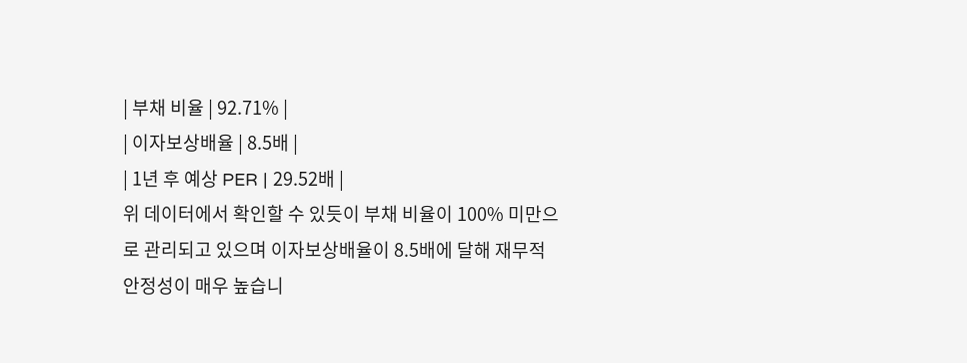| 부채 비율 | 92.71% |
| 이자보상배율 | 8.5배 |
| 1년 후 예상 PER | 29.52배 |
위 데이터에서 확인할 수 있듯이 부채 비율이 100% 미만으로 관리되고 있으며 이자보상배율이 8.5배에 달해 재무적 안정성이 매우 높습니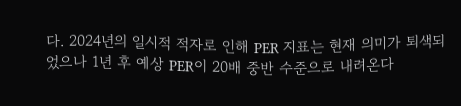다. 2024년의 일시적 적자로 인해 PER 지표는 현재 의미가 퇴색되었으나 1년 후 예상 PER이 20배 중반 수준으로 내려온다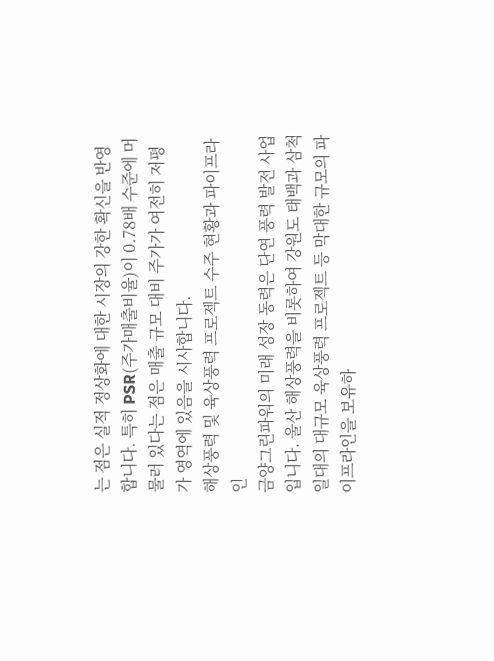는 점은 실적 정상화에 대한 시장의 강한 확신을 반영합니다. 특히 PSR(주가매출비율)이 0.78배 수준에 머물러 있다는 점은 매출 규모 대비 주가가 여전히 저평가 영역에 있음을 시사합니다.
해상풍력 및 육상풍력 프로젝트 수주 현황과 파이프라인
금양그린파워의 미래 성장 동력은 단연 풍력 발전 사업입니다. 울산 해상풍력을 비롯하여 강원도 태백과 삼척 일대의 대규모 육상풍력 프로젝트 등 막대한 규모의 파이프라인을 보유하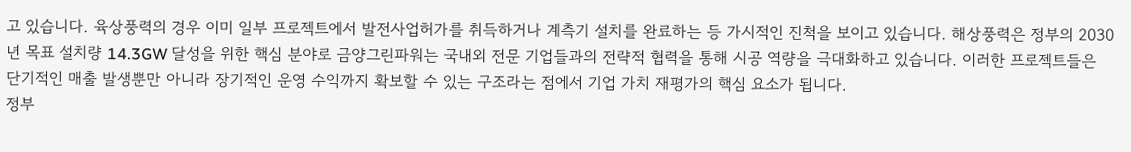고 있습니다. 육상풍력의 경우 이미 일부 프로젝트에서 발전사업허가를 취득하거나 계측기 설치를 완료하는 등 가시적인 진척을 보이고 있습니다. 해상풍력은 정부의 2030년 목표 설치량 14.3GW 달성을 위한 핵심 분야로 금양그린파워는 국내외 전문 기업들과의 전략적 협력을 통해 시공 역량을 극대화하고 있습니다. 이러한 프로젝트들은 단기적인 매출 발생뿐만 아니라 장기적인 운영 수익까지 확보할 수 있는 구조라는 점에서 기업 가치 재평가의 핵심 요소가 됩니다.
정부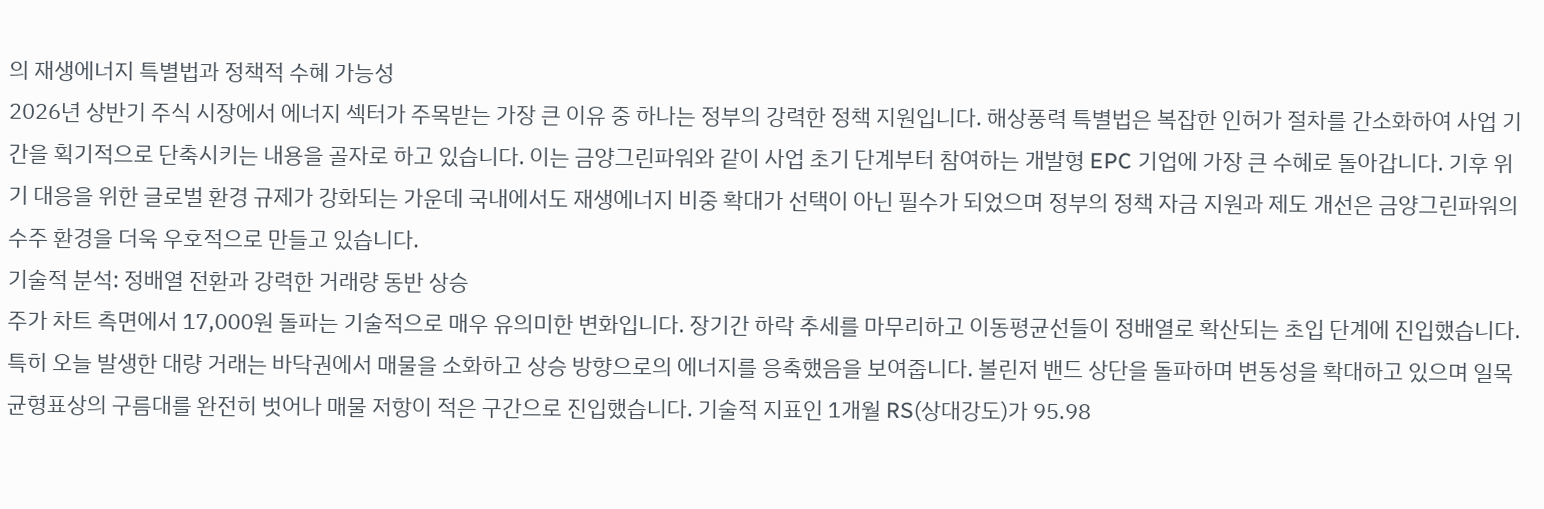의 재생에너지 특별법과 정책적 수혜 가능성
2026년 상반기 주식 시장에서 에너지 섹터가 주목받는 가장 큰 이유 중 하나는 정부의 강력한 정책 지원입니다. 해상풍력 특별법은 복잡한 인허가 절차를 간소화하여 사업 기간을 획기적으로 단축시키는 내용을 골자로 하고 있습니다. 이는 금양그린파워와 같이 사업 초기 단계부터 참여하는 개발형 EPC 기업에 가장 큰 수혜로 돌아갑니다. 기후 위기 대응을 위한 글로벌 환경 규제가 강화되는 가운데 국내에서도 재생에너지 비중 확대가 선택이 아닌 필수가 되었으며 정부의 정책 자금 지원과 제도 개선은 금양그린파워의 수주 환경을 더욱 우호적으로 만들고 있습니다.
기술적 분석: 정배열 전환과 강력한 거래량 동반 상승
주가 차트 측면에서 17,000원 돌파는 기술적으로 매우 유의미한 변화입니다. 장기간 하락 추세를 마무리하고 이동평균선들이 정배열로 확산되는 초입 단계에 진입했습니다. 특히 오늘 발생한 대량 거래는 바닥권에서 매물을 소화하고 상승 방향으로의 에너지를 응축했음을 보여줍니다. 볼린저 밴드 상단을 돌파하며 변동성을 확대하고 있으며 일목균형표상의 구름대를 완전히 벗어나 매물 저항이 적은 구간으로 진입했습니다. 기술적 지표인 1개월 RS(상대강도)가 95.98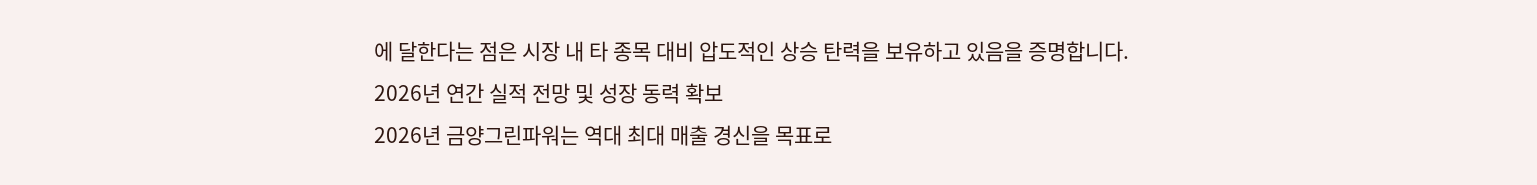에 달한다는 점은 시장 내 타 종목 대비 압도적인 상승 탄력을 보유하고 있음을 증명합니다.
2026년 연간 실적 전망 및 성장 동력 확보
2026년 금양그린파워는 역대 최대 매출 경신을 목표로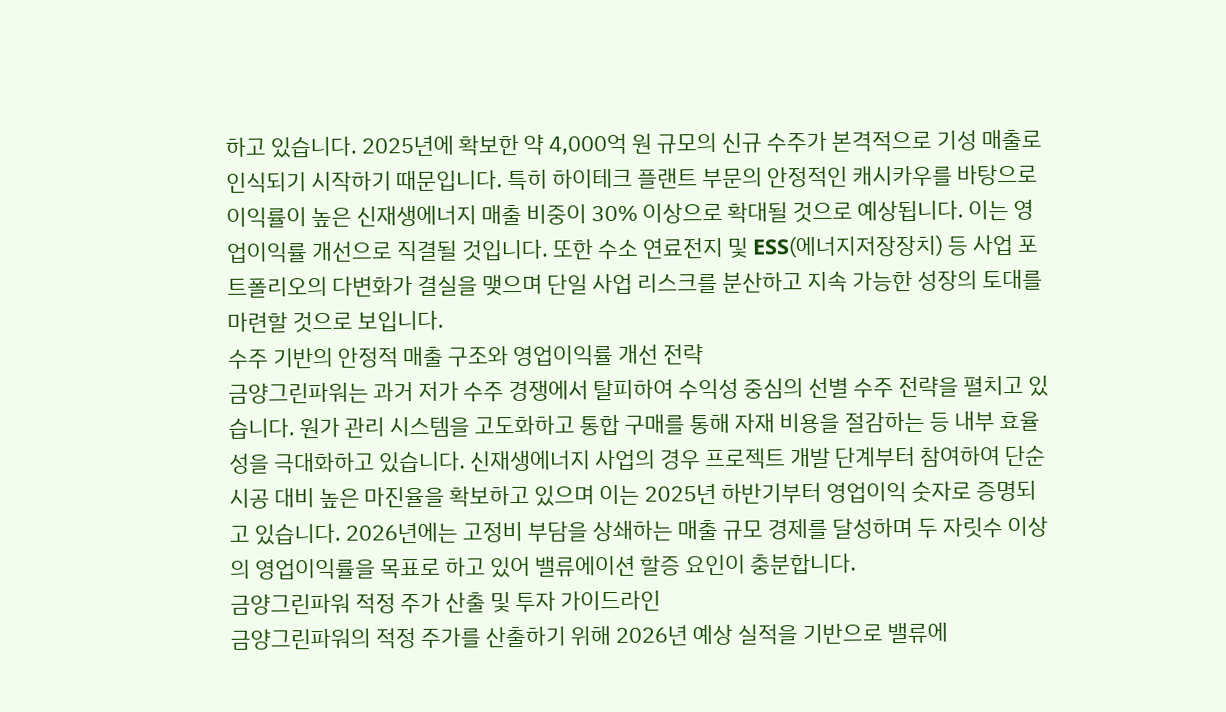하고 있습니다. 2025년에 확보한 약 4,000억 원 규모의 신규 수주가 본격적으로 기성 매출로 인식되기 시작하기 때문입니다. 특히 하이테크 플랜트 부문의 안정적인 캐시카우를 바탕으로 이익률이 높은 신재생에너지 매출 비중이 30% 이상으로 확대될 것으로 예상됩니다. 이는 영업이익률 개선으로 직결될 것입니다. 또한 수소 연료전지 및 ESS(에너지저장장치) 등 사업 포트폴리오의 다변화가 결실을 맺으며 단일 사업 리스크를 분산하고 지속 가능한 성장의 토대를 마련할 것으로 보입니다.
수주 기반의 안정적 매출 구조와 영업이익률 개선 전략
금양그린파워는 과거 저가 수주 경쟁에서 탈피하여 수익성 중심의 선별 수주 전략을 펼치고 있습니다. 원가 관리 시스템을 고도화하고 통합 구매를 통해 자재 비용을 절감하는 등 내부 효율성을 극대화하고 있습니다. 신재생에너지 사업의 경우 프로젝트 개발 단계부터 참여하여 단순 시공 대비 높은 마진율을 확보하고 있으며 이는 2025년 하반기부터 영업이익 숫자로 증명되고 있습니다. 2026년에는 고정비 부담을 상쇄하는 매출 규모 경제를 달성하며 두 자릿수 이상의 영업이익률을 목표로 하고 있어 밸류에이션 할증 요인이 충분합니다.
금양그린파워 적정 주가 산출 및 투자 가이드라인
금양그린파워의 적정 주가를 산출하기 위해 2026년 예상 실적을 기반으로 밸류에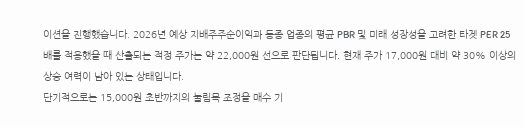이션을 진행했습니다. 2026년 예상 지배주주순이익과 동종 업종의 평균 PBR 및 미래 성장성을 고려한 타겟 PER 25배를 적용했을 때 산출되는 적정 주가는 약 22,000원 선으로 판단됩니다. 현재 주가 17,000원 대비 약 30% 이상의 상승 여력이 남아 있는 상태입니다.
단기적으로는 15,000원 초반까지의 눌림목 조정을 매수 기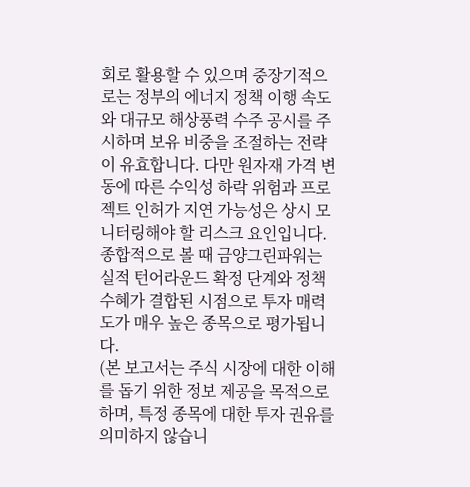회로 활용할 수 있으며 중장기적으로는 정부의 에너지 정책 이행 속도와 대규모 해상풍력 수주 공시를 주시하며 보유 비중을 조절하는 전략이 유효합니다. 다만 원자재 가격 변동에 따른 수익성 하락 위험과 프로젝트 인허가 지연 가능성은 상시 모니터링해야 할 리스크 요인입니다. 종합적으로 볼 때 금양그린파워는 실적 턴어라운드 확정 단계와 정책 수혜가 결합된 시점으로 투자 매력도가 매우 높은 종목으로 평가됩니다.
(본 보고서는 주식 시장에 대한 이해를 돕기 위한 정보 제공을 목적으로 하며, 특정 종목에 대한 투자 권유를 의미하지 않습니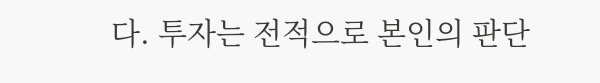다. 투자는 전적으로 본인의 판단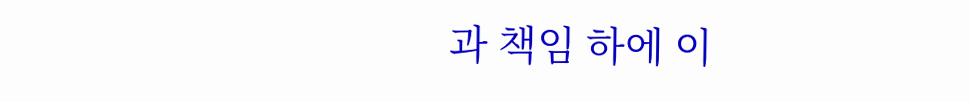과 책임 하에 이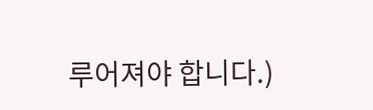루어져야 합니다.)